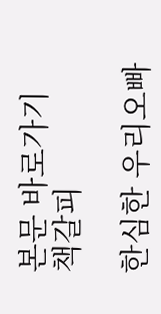본문 바로가기
책갈피

한심한 우리오빠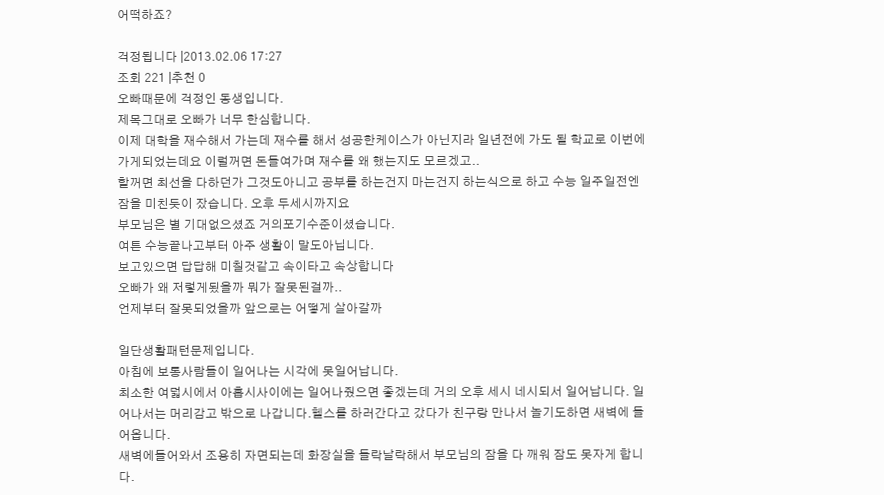어떡하죠?

걱정됩니다 |2013.02.06 17:27
조회 221 |추천 0
오빠때문에 걱정인 동생입니다.
제목그대로 오빠가 너무 한심합니다.
이제 대학을 재수해서 가는데 재수를 해서 성공한케이스가 아닌지라 일년전에 가도 될 학교로 이번에 가게되었는데요 이럴꺼면 돈들여가며 재수를 왜 했는지도 모르겠고..
할꺼면 최선을 다하던가 그것도아니고 공부를 하는건지 마는건지 하는식으로 하고 수능 일주일전엔 잠을 미친듯이 잤습니다. 오후 두세시까지요
부모님은 별 기대없으셨죠 거의포기수준이셨습니다.
여튼 수능끝나고부터 아주 생활이 말도아닙니다.
보고있으면 답답해 미칠것같고 속이타고 속상합니다
오빠가 왜 저렇게됬을까 뭐가 잘못된걸까..
언제부터 잘못되었을까 앞으로는 어떻게 살아갈까

일단생활패턴문제입니다.
아침에 보통사람들이 일어나는 시각에 못일어납니다.
최소한 여덟시에서 아홉시사이에는 일어나줬으면 좋겠는데 거의 오후 세시 네시되서 일어납니다. 일어나서는 머리감고 밖으로 나갑니다.헬스를 하러간다고 갔다가 친구랑 만나서 놀기도하면 새벽에 들어옵니다.
새벽에들어와서 조용히 자면되는데 화장실을 들락날락해서 부모님의 잠을 다 깨워 잠도 못자게 합니다.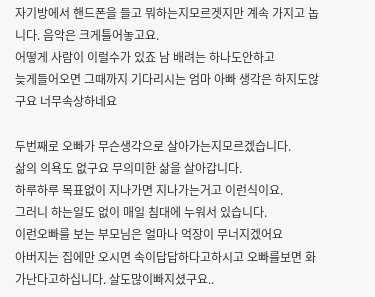자기방에서 핸드폰을 들고 뭐하는지모르겟지만 계속 가지고 놉니다. 음악은 크게틀어놓고요.
어떻게 사람이 이럴수가 있죠 남 배려는 하나도안하고
늦게들어오면 그때까지 기다리시는 엄마 아빠 생각은 하지도않구요 너무속상하네요

두번째로 오빠가 무슨생각으로 살아가는지모르겠습니다.
삶의 의욕도 없구요 무의미한 삶을 살아갑니다.
하루하루 목표없이 지나가면 지나가는거고 이런식이요.
그러니 하는일도 없이 매일 침대에 누워서 있습니다.
이런오빠를 보는 부모님은 얼마나 억장이 무너지겠어요
아버지는 집에만 오시면 속이답답하다고하시고 오빠를보면 화가난다고하십니다. 살도많이빠지셨구요..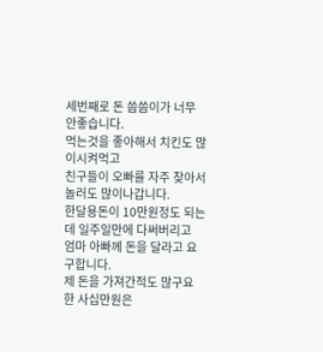세번째로 돈 씀씀이가 너무 안좋습니다.
먹는것을 좋아해서 치킨도 많이시켜먹고
친구들이 오빠를 자주 찾아서 놀러도 많이나갑니다.
한달용돈이 10만원정도 되는데 일주일만에 다써버리고
엄마 아빠께 돈을 달라고 요구합니다.
제 돈을 가져간적도 많구요 한 사십만원은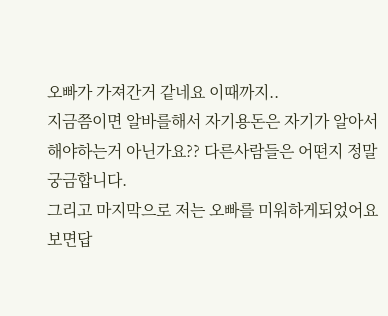오빠가 가져간거 같네요 이때까지..
지금쯤이면 알바를해서 자기용돈은 자기가 알아서 해야하는거 아닌가요?? 다른사람들은 어떤지 정말 궁금합니다.
그리고 마지막으로 저는 오빠를 미워하게되었어요
보면답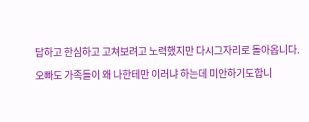답하고 한심하고 고쳐보려고 노력했지만 다시그자리로 돌아옵니다.
오빠도 가족들이 왜 나한테만 이러냐 하는데 미안하기도합니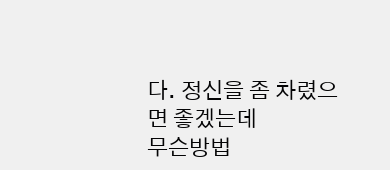다. 정신을 좀 차렸으면 좋겠는데
무슨방법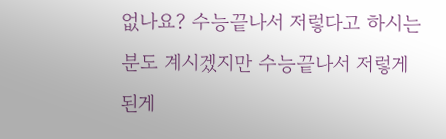없나요? 수능끝나서 저렇다고 하시는분도 계시겠지만 수능끝나서 저렇게된게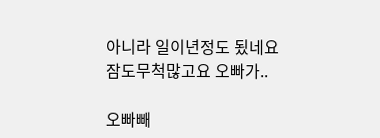아니라 일이년정도 됬네요
잠도무척많고요 오빠가..

오빠빼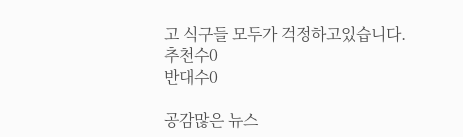고 식구들 모두가 걱정하고있습니다.
추천수0
반대수0

공감많은 뉴스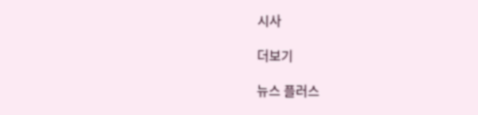시사

더보기

뉴스 플러스